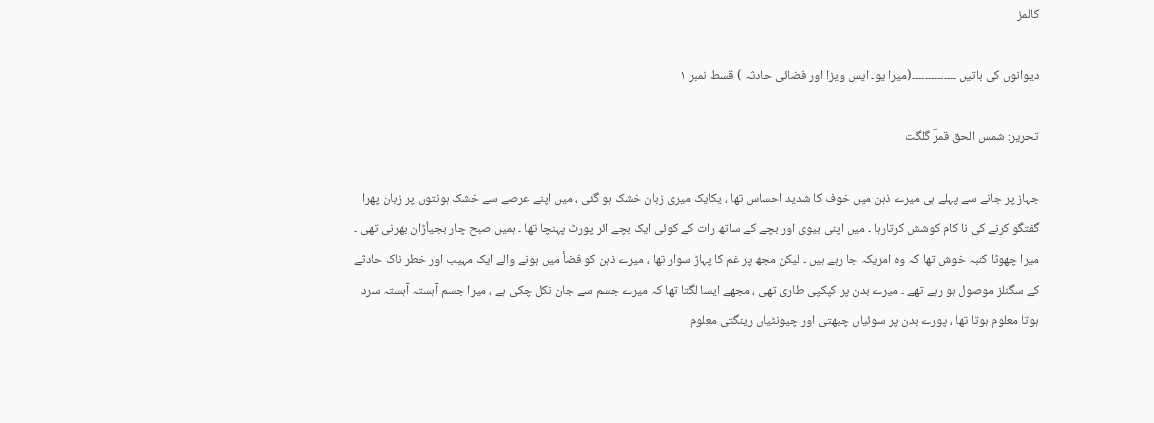کالمز

دیوانوں کی باتیں ۔۔۔۔۔۔۔۔۔۔۔۔۔۔(میرا یو۔ ایس ویزا اور فضائی حادثہ ) قسط نمبر ۱

تحریر: شمس الحق قمرؔ گلگت

جہاز پر جانے سے پہلے ہی میرے ذہن میں خوف کا شدید احساس تھا ، یکایک میری زبان خشک ہو گئی ، میں اپنے عرصے سے خشک ہونتوں پر زبان پھرا گفتگو کرنے کی نا کام کوشش کرتارہا ۔ میں اپنی بیوی اور بچے کے ساتھ رات کے کوئی ایک بچے ائر پورٹ پہنچا تھا ۔ ہمیں صبح چار بجیاُڑان بھرنی تھی ۔ میرا چھوٹا کنبہ خوش تھا کہ وہ امریکہ جا رہے ہیں ۔ لیکن مجھ پر غم کا پہاڑ سوار تھا ، میرے ذہن کو فضأ میں ہونے والے ایک مہیب اور خطر ناک حادثے کے سگنلز موصول ہو رہے تھے ۔ میرے بدن پر کپکپی طاری تھی ، مجھے ایسا لگتا تھا کہ میرے جسم سے جان نکل چکی ہے ، میرا جسم آہستہ آہستہ سرد ہوتا معلوم ہوتا تھا ، پورے بدن پر سوئیاں چبھتی اور چیونٹیاں رینگتی معلوم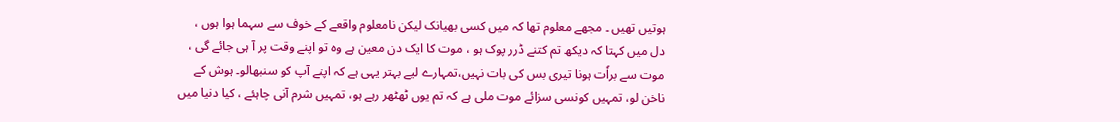ہوتیں تھیں ۔ مجھے معلوم تھا کہ میں کسی بھیانک لیکن نامعلوم واقعے کے خوف سے سہما ہوا ہوں ، دل میں کہتا کہ دیکھ تم کتنے ڈرر پوک ہو ، موت کا ایک دن معین ہے وہ تو اپنے وقت پر آ ہی جائے گی ، موت سے براٗت ہونا تیری بس کی بات نہیں،تمہارے لیے بہتر یہی ہے کہ اپنے آپ کو سنبھالو۔ ہوش کے ناخن لو، تمہیں کونسی سزائے موت ملی ہے کہ تم یوں ٹھٹھر رہے ہو، تمہیں شرم آنی چاہئے ، کیا دنیا میں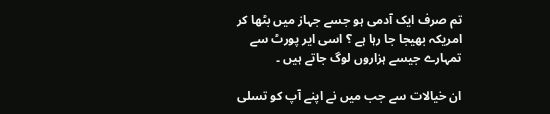تم صرف ایک آدمی ہو جسے جہاز میں بٹھا کر امریکہ بھیجا جا رہا ہے ؟ اسی ایر پورٹ سے تمہارے جیسے ہزاروں لوگ جاتے ہیں ۔

ان خیالات سے جب میں نے اپنے آپ کو تسلی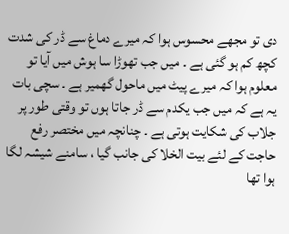دی تو مجھے محسوس ہوا کہ میرے دماغ سے ڈر کی شدت کچھ کم ہو گئی ہے ۔ میں جب تھوڑا سا ہوش میں آیا تو معلوم ہوا کہ میرے پیٹ میں ماحول گھمیر ہے ۔ سچی بات یہ ہے کہ میں جب یکدم سے ڈر جاتا ہوں تو وقتی طور پر جلاب کی شکایت ہوتی ہے ۔ چنانچہ میں مختصر رفع حاجت کے لئے بیت الخلا کی جانب گیا ، سامنے شیشہ لگا ہوا تھا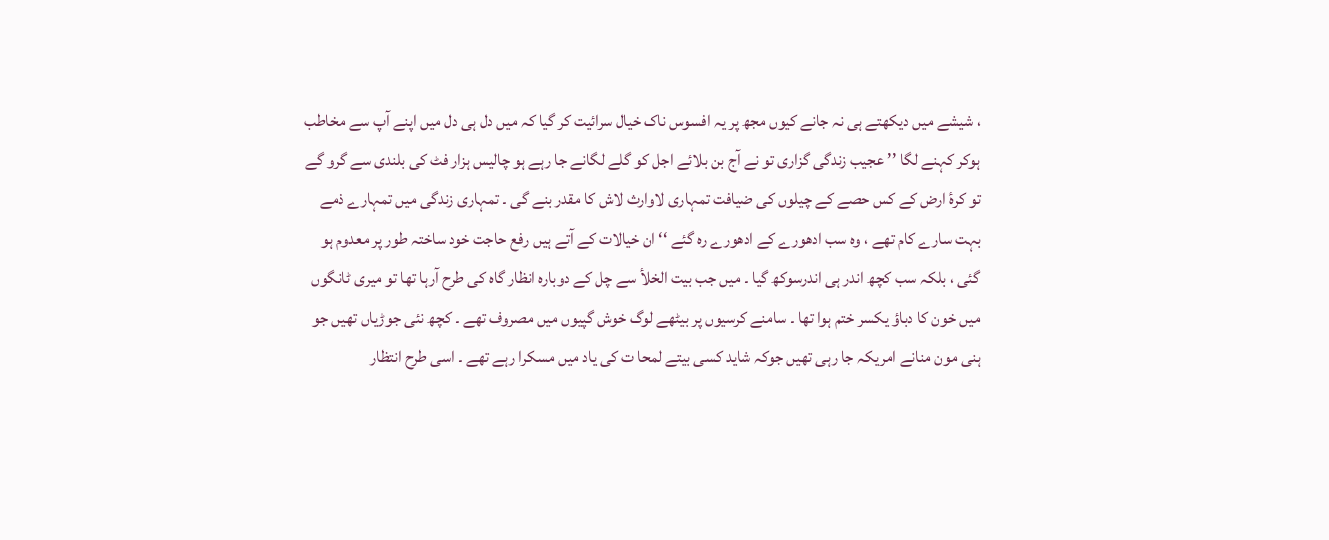، شیشے میں دیکھتے ہی نہ جانے کیوں مجھ پر یہ افسوس ناک خیال سرائیت کر گیا کہ میں دل ہی دل میں اپنے آپ سے مخاطب ہوکر کہنے لگا ’’ عجیب زندگی گزاری تو نے آج بن بلائے اجل کو گلے لگانے جا رہے ہو چالیس ہزار فٹ کی بلندی سے گرو گے تو کرۂ ارض کے کس حصے کے چیلوں کی ضیافت تمہاری لاوارث لاش کا مقدر بنے گی ۔ تمہاری زندگی میں تمہارے ذمے بہت سارے کام تھے ، وہ سب ادھورے کے ادھورے رہ گئے ‘‘ ان خیالات کے آتے ہیں رفع حاجت خود ساختہ طور پر معدوم ہو گئی ، بلکہ سب کچھ اندر ہی اندرسوکھ گیا ۔ میں جب بیت الخلأ سے چل کے دوبارہ انظار گاہ کی طرح آرہا تھا تو میری ٹانگوں میں خون کا دباؤ یکسر ختم ہوا تھا ۔ سامنے کرسیوں پر بیٹھے لوگ خوش گپیوں میں مصروف تھے ۔ کچھ نئی جوڑیاں تھیں جو ہنی مون منانے امریکہ جا رہی تھیں جوکہ شاید کسی بیتے لمحا ت کی یاد میں مسکرا رہے تھے ۔ اسی طرح انتظار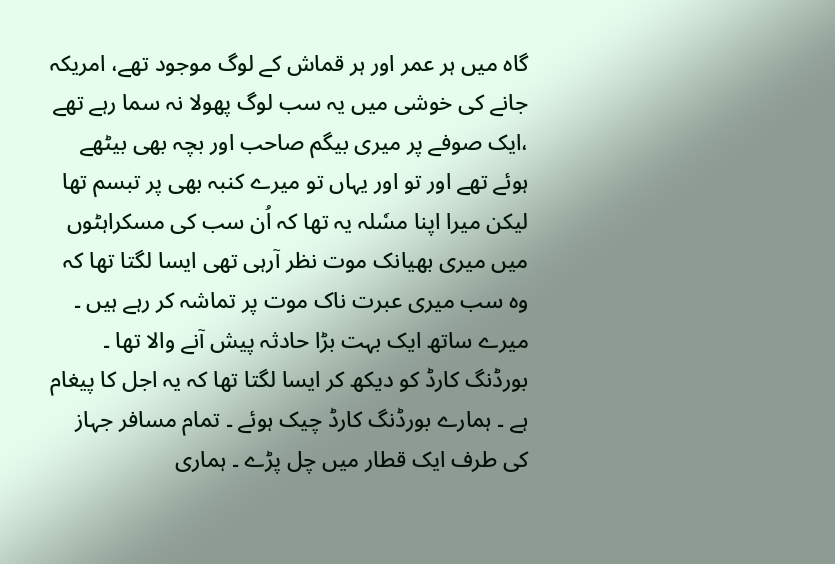گاہ میں ہر عمر اور ہر قماش کے لوگ موجود تھے، امریکہ جانے کی خوشی میں یہ سب لوگ پھولا نہ سما رہے تھے ،ایک صوفے پر میری بیگم صاحب اور بچہ بھی بیٹھے ہوئے تھے اور تو اور یہاں تو میرے کنبہ بھی پر تبسم تھا لیکن میرا اپنا مسٗلہ یہ تھا کہ اُن سب کی مسکراہٹوں میں میری بھیانک موت نظر آرہی تھی ایسا لگتا تھا کہ وہ سب میری عبرت ناک موت پر تماشہ کر رہے ہیں ۔ میرے ساتھ ایک بہت بڑا حادثہ پیش آنے والا تھا ۔ بورڈنگ کارڈ کو دیکھ کر ایسا لگتا تھا کہ یہ اجل کا پیغام ہے ۔ ہمارے بورڈنگ کارڈ چیک ہوئے ۔ تمام مسافر جہاز کی طرف ایک قطار میں چل پڑے ۔ ہماری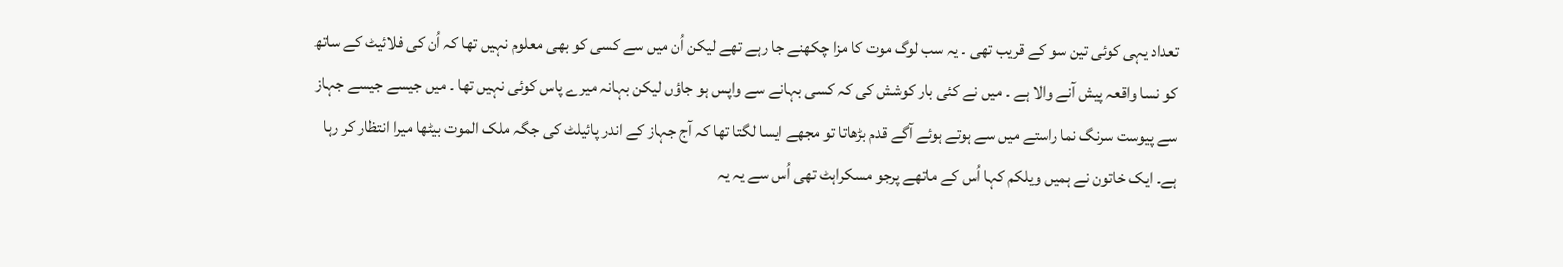تعداد یہی کوئی تین سو کے قریب تھی ۔ یہ سب لوگ موت کا مزا چکھنے جا رہے تھے لیکن اُن میں سے کسی کو بھی معلوم نہیں تھا کہ اُن کی فلائیٹ کے ساتھ کو نسا واقعہ پیش آنے والا ہے ۔ میں نے کئی بار کوشش کی کہ کسی بہانے سے واپس ہو جاؤں لیکن بہانہ میرے پاس کوئی نہیں تھا ۔ میں جیسے جیسے جہاز سے پیوست سرنگ نما راستے میں سے ہوتے ہوئے آگے قدم بڑھاتا تو مجھے ایسا لگتا تھا کہ آج جہاز کے اندر پائیلٹ کی جگہ ملک الموت بیٹھا میرا انتظار کر رہا ہے۔ ایک خاتون نے ہمیں ویلکم کہا اُس کے ماتھے پرجو مسکراہٹ تھی اُس سے یہ یہ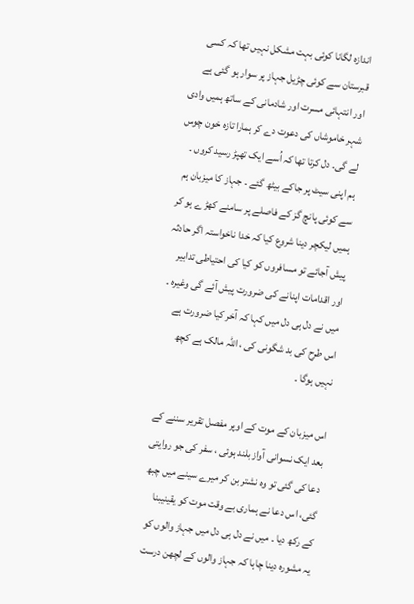اندازہ لگانا کوئی بہت مشکل نہیں تھا کہ کسی قبرستان سے کوئی چڑیل جہاز پر سوار ہو گئی ہے اور انتہائی مسرت اور شادمانی کے ساتھ ہمیں وادی شہر خاموشاں کی دعوت دے کر ہمارا تازہ خون چوس لے گی۔ دل کرتا تھا کہ اُسے ایک تھپڑ رسید کروں ۔ ہم اپنی سیٹ پر جاکے بیٹھ گئے ۔ جہاز کا میزبان ہم سے کوئی پانچ گز کے فاصلے پر سامنے کھڑ ے ہو کر ہمیں لیکچر دینا شروع کیا کہ خدا ناخواستہ اگر حادثہ پیش آجائے تو مسافروں کو کیا کی احتیاطی تدابیر اور اقدامات اپنانے کی ضرورت پیش آئے گی وغیرہ ۔ میں نے دل ہی دل میں کہا کہ آخر کیا ضرورت ہے اس طرح کی بد شگونی کی ، اللہ مالک ہے کچھ نہیں ہوگا ۔

اس میزبان کے موت کے اوپر مفصل تقریر سننے کے بعد ایک نسوانی آواز بلند ہوئی ، سفر کی جو روایتی دعا کی گئی تو وہ نشتر بن کر میرے سینے میں چبھ گئی، اس دعا نے ہماری بے وقت موت کو یقینیبنا کے رکھ دیا ۔ میں نے دل ہی دل میں جہاز والوں کو یہ مشورہ دینا چاہا کہ جہاز والوں کے لچھن درست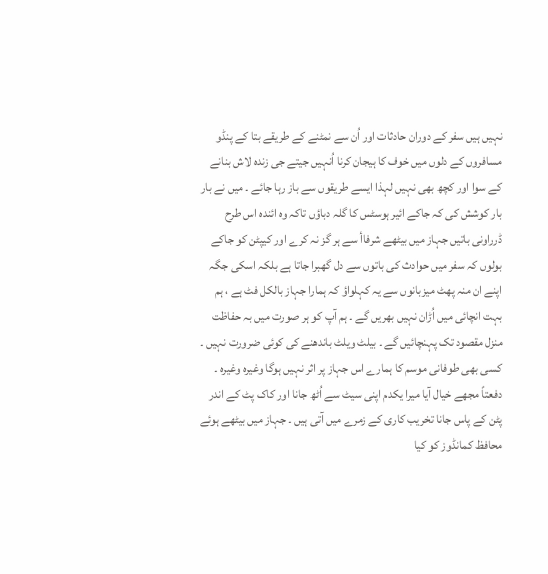نہیں ہیں سفر کے دوران حادثات اور اُن سے نمٹنے کے طریقے بتا کے پنڈو مسافروں کے دلوں میں خوف کا ہیجان کرنا اُنہیں جیتے جی زندہ لاش بنانے کے سوا اور کچھ بھی نہیں لہذا ایسے طریقوں سے باز رہا جائے ۔ میں نے بار بار کوشش کی کہ جاکے ائیر ہوسٹس کا گلہ دباؤں تاکہ وہ ائندہ اس طرح ڈرراونی باتیں جہاز میں بیٹھے شرفاأ سے ہر گز نہ کرے اور کیپٹن کو جاکے بولوں کہ سفر میں حوادث کی باتوں سے دل گھبرا جاتا ہے بلکہ اسکی جگہ اپنے ان منہ پھٹ میزبانوں سے یہ کہلواؤ کہ ہمارا جہاز بالکل فٹ ہے ، ہم بہت انچائی میں اُڑان نہیں بھریں گے ۔ ہم آپ کو ہر صورت میں بہ حفاظت منزل مقصود تک پہنچائیں گے ۔ بیلٹ ویلٹ باندھنے کی کوئی ضرورت نہیں ۔ کسی بھی طوفانی موسم کا ہمارے اس جہاز پر اثر نہیں ہوگا وغیرہ وغیرہ ۔ دفعتاً مجھے خیال آیا میرا یکدم اپنی سیٹ سے اُٹھ جانا اور کاک پٹ کے اندر پٹن کے پاس جانا تخریب کاری کے زمرے میں آتی ہیں ۔ جہاز میں بیٹھے ہوئے محافظ کمانڈوز کو کیا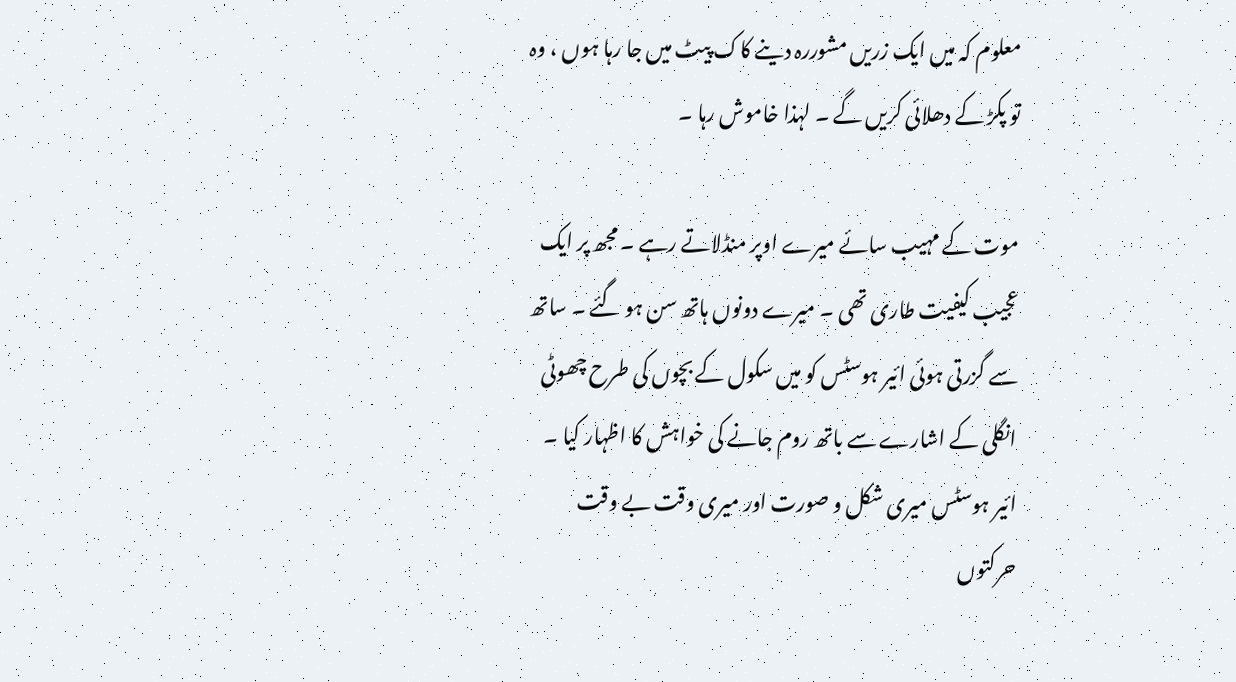معلوم کہ میں ایک زریں مشوررہ دینے کاک پیٹ میں جا رہا ہوں ، وہ تو پکڑ کے دھلائی کریں گے ۔ لہذا خاموش رہا ۔

موت کے مہیب سائے میرے اوپر منڈلاتے رہے ۔ مجھ پر ایک عجیب کیفیت طاری تھی ۔ میرے دونوں ہاتھ سن ہو گئے ۔ ساتھ سے گزرتی ہوئی ائیر ہوسٹس کو میں سکول کے بچوں کی طرح چھوٹی انگلی کے اشارے سے باتھ روم جانے کی خواہش کا اظہار کیا ۔ ائیر ہوسٹس میری شکل و صورت اور میری وقت بے وقت حرکتوں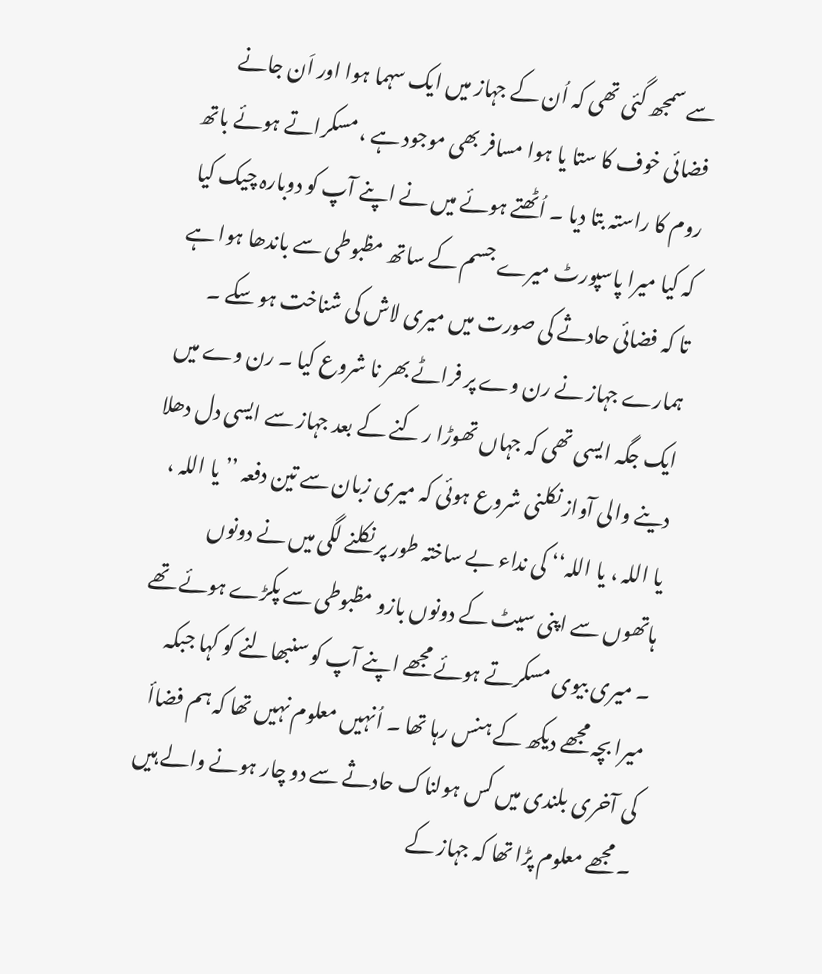سے سمجھ گئی تھی کہ اُن کے جہاز میں ایک سہما ہوا اور اَن جانے فضائی خوف کا ستا یا ہوا مسافر بھی موجود ہے ، مسکراتے ہوئے باتھ روم کا راستہ بتا دیا ۔ اُٹھتے ہوئے میں نے اپنے آپ کو دوبارہ چیک کیا کہ کیا میرا پاسپورٹ میرے جسم کے ساتھ مظبوطی سے باندھا ہوا ہے تا کہ فضائی حادثے کی صورت میں میری لاش کی شناخت ہو سکے ۔ ہمارے جہاز نے رن وے پر فراٹے بھر نا شروع کیا ۔ رن وے میں ایک جگہ ایسی تھی کہ جہاں تھوڑا ر کنے کے بعد جہاز سے ایسی دل دھلا دینے والی آواز نکلنی شروع ہوئی کہ میری زبان سے تین دفعہ ’’ یا اللہ ، یا اللہ ، یا اللہ‘‘ کی نداء بے ساختہ طور پر نکلنے لگی میں نے دونوں ہاتھوں سے اپنی سیٹ کے دونوں بازو مظبوطی سے پکڑے ہوئے تھے ۔ میری بیوی مسکرتے ہوئے مجھے اپنے آپ کو سنبھالنے کو کہا جبکہ میرا بچہ مجھے دیکھ کے ہنس رہا تھا ۔ اُنہیں معلوم نہیں تھا کہ ہم فضاأ کی آخری بلندی میں کس ہولناک حادثے سے دو چار ہونے والے ہیں ۔ مجھے معلوم پڑا تھا کہ جہاز کے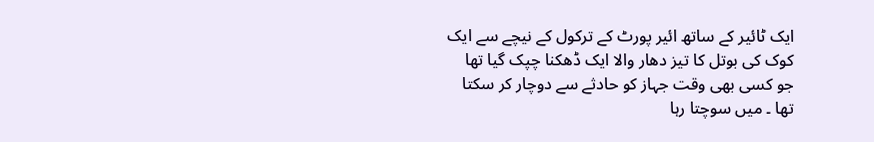ایک ٹائیر کے ساتھ ائیر پورٹ کے ترکول کے نیچے سے ایک کوک کی بوتل کا تیز دھار والا ایک ڈھکنا چپک گیا تھا جو کسی بھی وقت جہاز کو حادثے سے دوچار کر سکتا تھا ۔ میں سوچتا رہا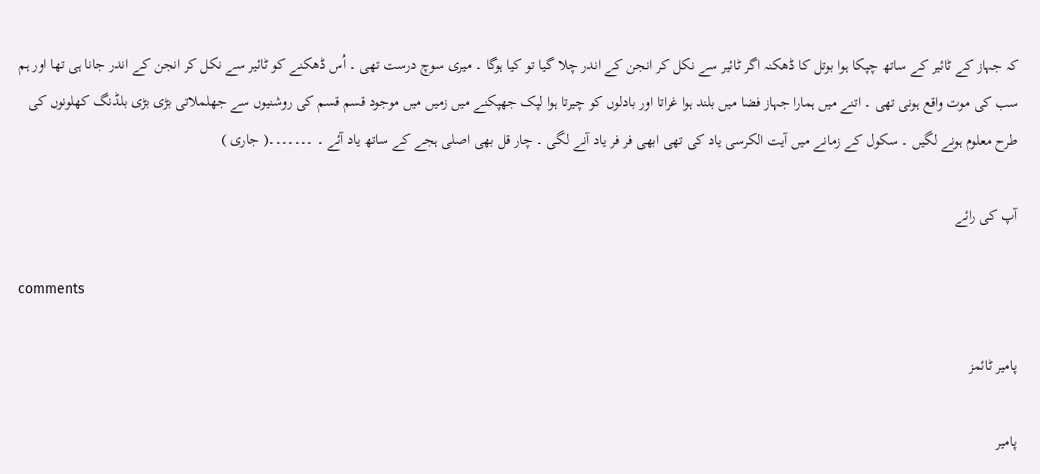کہ جہاز کے ٹائیر کے ساتھ چپکا ہوا بوتل کا ڈھکنہ اگر ٹائیر سے نکل کر انجن کے اندر چلا گیا تو کیا ہوگا ۔ میری سوچ درست تھی ۔ اُس ڈھکنے کو ٹائیر سے نکل کر انجن کے اندر جانا ہی تھا اور ہم سب کی موت واقع ہونی تھی ۔ اتنے میں ہمارا جہاز فضا میں بلند ہوا غراتا اور بادلوں کو چیرتا ہوا لپک جھپکنے میں زمیں میں موجود قسم قسم کی روشنیوں سے جھلملاتی بڑی بڑی بلڈنگ کھلونوں کی طرح معلوم ہونے لگیں ۔ سکول کے زمانے میں آیت الکرسی یاد کی تھی ابھی فر فر یاد آنے لگی ۔ چار قل بھی اصلی ہجے کے ساتھ یاد آئے ۔ ۔۔۔۔۔۔۔( جاری )

آپ کی رائے

comments

پامیر ٹائمز

پامیر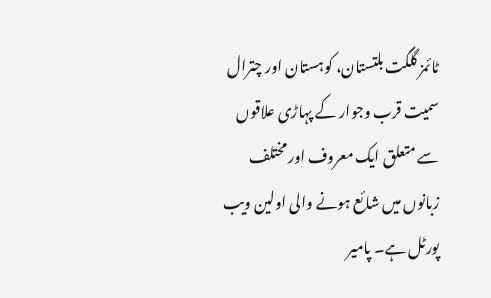ٹائمز گلگت بلتستان، کوہستان اور چترال سمیت قرب وجوار کے پہاڑی علاقوں سے متعلق ایک معروف اور مختلف زبانوں میں شائع ہونے والی اولین ویب پورٹل ہے۔ پامیر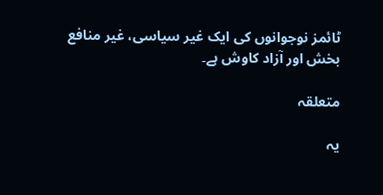ٹائمز نوجوانوں کی ایک غیر سیاسی، غیر منافع بخش اور آزاد کاوش ہے۔

متعلقہ

یہ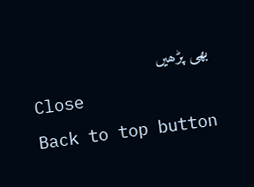بھی پڑھیں
Close
Back to top button